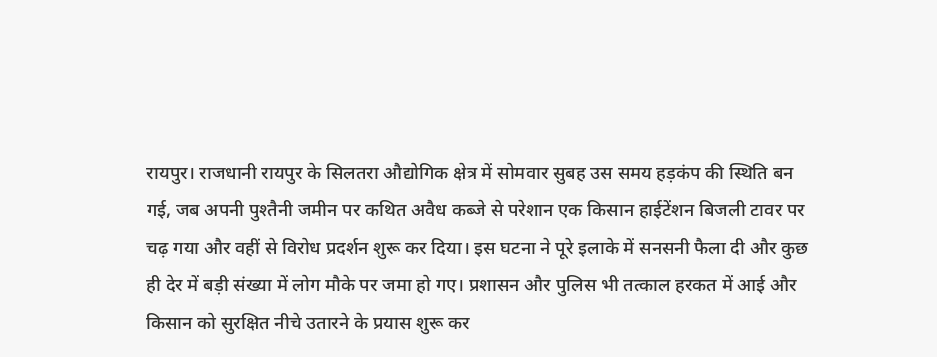रायपुर। राजधानी रायपुर के सिलतरा औद्योगिक क्षेत्र में सोमवार सुबह उस समय हड़कंप की स्थिति बन गई, जब अपनी पुश्तैनी जमीन पर कथित अवैध कब्जे से परेशान एक किसान हाईटेंशन बिजली टावर पर चढ़ गया और वहीं से विरोध प्रदर्शन शुरू कर दिया। इस घटना ने पूरे इलाके में सनसनी फैला दी और कुछ ही देर में बड़ी संख्या में लोग मौके पर जमा हो गए। प्रशासन और पुलिस भी तत्काल हरकत में आई और किसान को सुरक्षित नीचे उतारने के प्रयास शुरू कर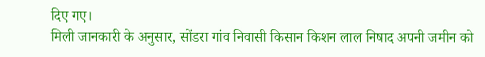दिए गए।
मिली जानकारी के अनुसार, सोंडरा गांव निवासी किसान किशन लाल निषाद अपनी जमीन को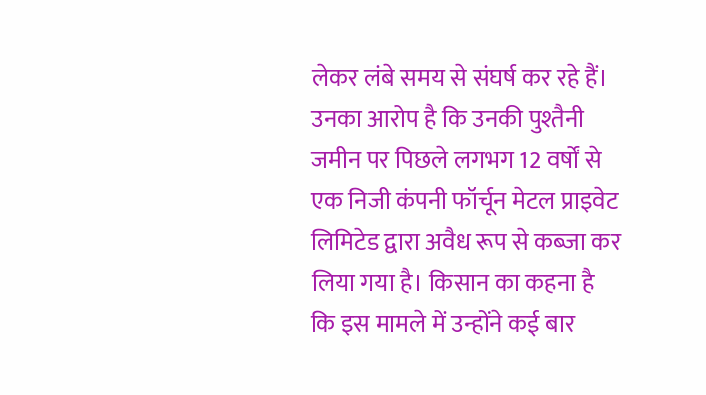लेकर लंबे समय से संघर्ष कर रहे हैं। उनका आरोप है कि उनकी पुश्तैनी जमीन पर पिछले लगभग 12 वर्षों से एक निजी कंपनी फॉर्चून मेटल प्राइवेट लिमिटेड द्वारा अवैध रूप से कब्जा कर लिया गया है। किसान का कहना है कि इस मामले में उन्होंने कई बार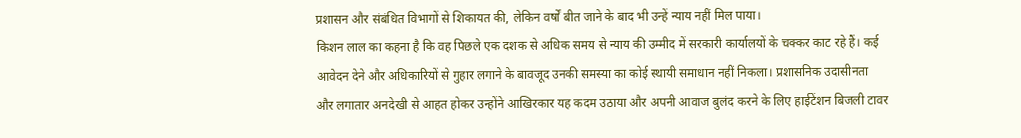प्रशासन और संबंधित विभागों से शिकायत की, लेकिन वर्षों बीत जाने के बाद भी उन्हें न्याय नहीं मिल पाया।
किशन लाल का कहना है कि वह पिछले एक दशक से अधिक समय से न्याय की उम्मीद में सरकारी कार्यालयों के चक्कर काट रहे हैं। कई आवेदन देने और अधिकारियों से गुहार लगाने के बावजूद उनकी समस्या का कोई स्थायी समाधान नहीं निकला। प्रशासनिक उदासीनता और लगातार अनदेखी से आहत होकर उन्होंने आखिरकार यह कदम उठाया और अपनी आवाज बुलंद करने के लिए हाईटेंशन बिजली टावर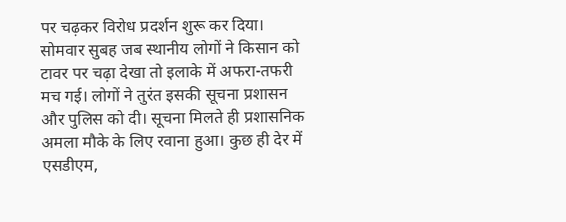पर चढ़कर विरोध प्रदर्शन शुरू कर दिया।
सोमवार सुबह जब स्थानीय लोगों ने किसान को टावर पर चढ़ा देखा तो इलाके में अफरा-तफरी मच गई। लोगों ने तुरंत इसकी सूचना प्रशासन और पुलिस को दी। सूचना मिलते ही प्रशासनिक अमला मौके के लिए रवाना हुआ। कुछ ही देर में एसडीएम,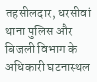तहसीलदार, धरसीवां थाना पुलिस और बिजली विभाग के अधिकारी घटनास्थल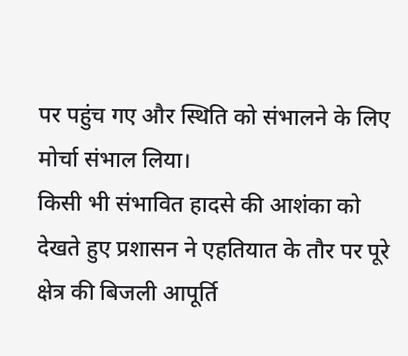पर पहुंच गए और स्थिति को संभालने के लिए मोर्चा संभाल लिया।
किसी भी संभावित हादसे की आशंका को देखते हुए प्रशासन ने एहतियात के तौर पर पूरे क्षेत्र की बिजली आपूर्ति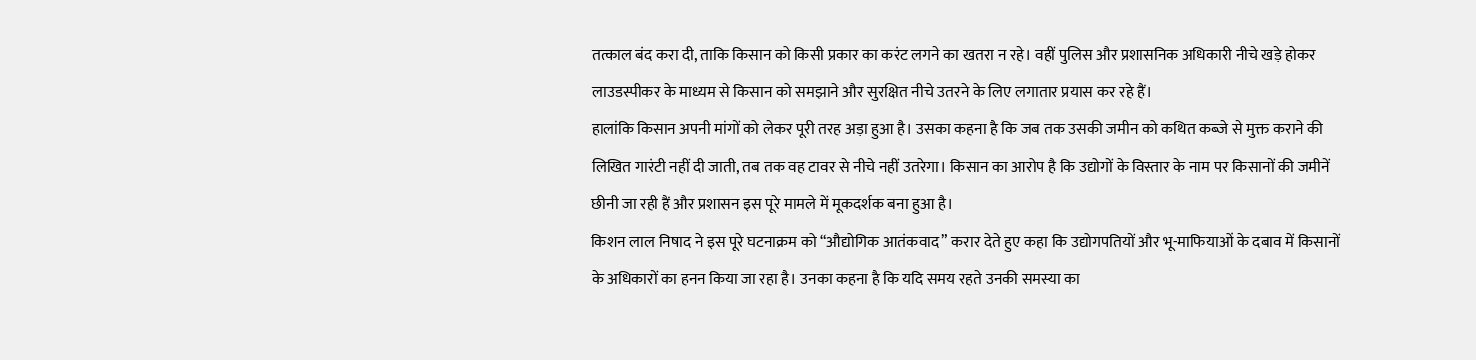तत्काल बंद करा दी, ताकि किसान को किसी प्रकार का करंट लगने का खतरा न रहे। वहीं पुलिस और प्रशासनिक अधिकारी नीचे खड़े होकर लाउडस्पीकर के माध्यम से किसान को समझाने और सुरक्षित नीचे उतरने के लिए लगातार प्रयास कर रहे हैं।
हालांकि किसान अपनी मांगों को लेकर पूरी तरह अड़ा हुआ है। उसका कहना है कि जब तक उसकी जमीन को कथित कब्जे से मुक्त कराने की लिखित गारंटी नहीं दी जाती, तब तक वह टावर से नीचे नहीं उतरेगा। किसान का आरोप है कि उद्योगों के विस्तार के नाम पर किसानों की जमीनें छीनी जा रही हैं और प्रशासन इस पूरे मामले में मूकदर्शक बना हुआ है।
किशन लाल निषाद ने इस पूरे घटनाक्रम को “औद्योगिक आतंकवाद” करार देते हुए कहा कि उद्योगपतियों और भू-माफियाओं के दबाव में किसानों के अधिकारों का हनन किया जा रहा है। उनका कहना है कि यदि समय रहते उनकी समस्या का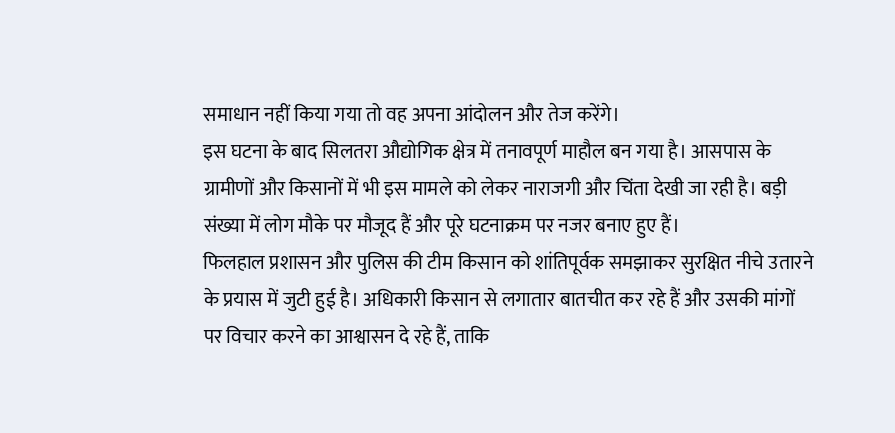समाधान नहीं किया गया तो वह अपना आंदोलन और तेज करेंगे।
इस घटना के बाद सिलतरा औद्योगिक क्षेत्र में तनावपूर्ण माहौल बन गया है। आसपास के ग्रामीणों और किसानों में भी इस मामले को लेकर नाराजगी और चिंता देखी जा रही है। बड़ी संख्या में लोग मौके पर मौजूद हैं और पूरे घटनाक्रम पर नजर बनाए हुए हैं।
फिलहाल प्रशासन और पुलिस की टीम किसान को शांतिपूर्वक समझाकर सुरक्षित नीचे उतारने के प्रयास में जुटी हुई है। अधिकारी किसान से लगातार बातचीत कर रहे हैं और उसकी मांगों पर विचार करने का आश्वासन दे रहे हैं, ताकि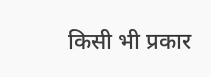किसी भी प्रकार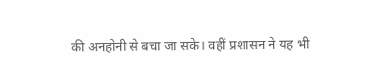की अनहोनी से बचा जा सके। वहीं प्रशासन ने यह भी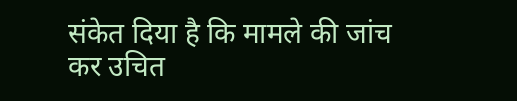संकेत दिया है कि मामले की जांच कर उचित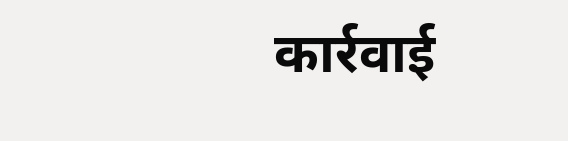कार्रवाई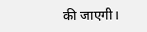की जाएगी।